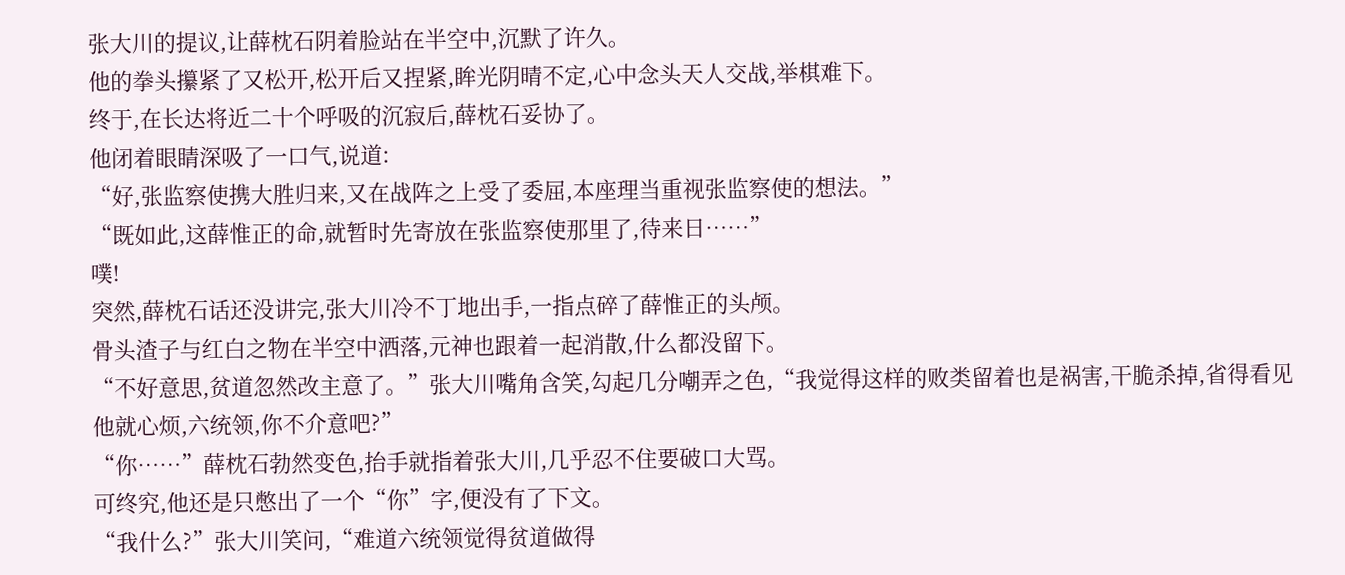张大川的提议,让薛枕石阴着脸站在半空中,沉默了许久。
他的拳头攥紧了又松开,松开后又捏紧,眸光阴晴不定,心中念头天人交战,举棋难下。
终于,在长达将近二十个呼吸的沉寂后,薛枕石妥协了。
他闭着眼睛深吸了一口气,说道:
“好,张监察使携大胜归来,又在战阵之上受了委屈,本座理当重视张监察使的想法。”
“既如此,这薛惟正的命,就暂时先寄放在张监察使那里了,待来日……”
噗!
突然,薛枕石话还没讲完,张大川冷不丁地出手,一指点碎了薛惟正的头颅。
骨头渣子与红白之物在半空中洒落,元神也跟着一起消散,什么都没留下。
“不好意思,贫道忽然改主意了。”张大川嘴角含笑,勾起几分嘲弄之色,“我觉得这样的败类留着也是祸害,干脆杀掉,省得看见他就心烦,六统领,你不介意吧?”
“你……”薛枕石勃然变色,抬手就指着张大川,几乎忍不住要破口大骂。
可终究,他还是只憋出了一个“你”字,便没有了下文。
“我什么?”张大川笑问,“难道六统领觉得贫道做得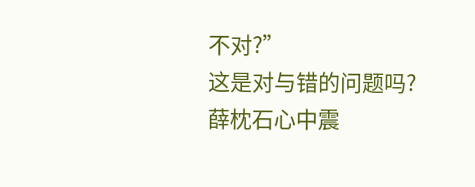不对?”
这是对与错的问题吗?
薛枕石心中震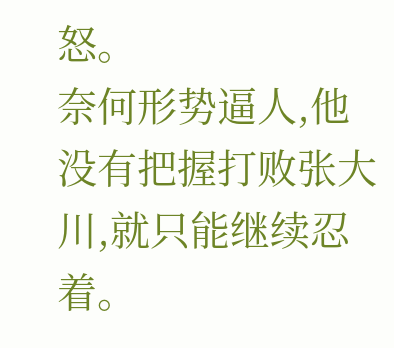怒。
奈何形势逼人,他没有把握打败张大川,就只能继续忍着。